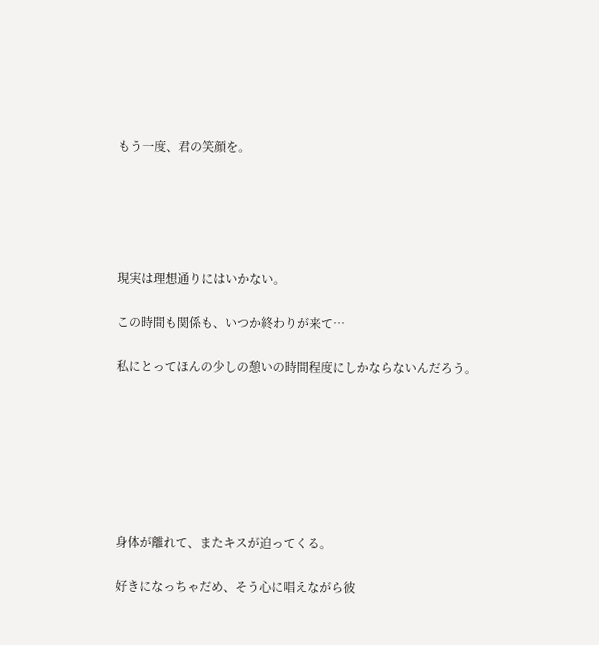もう一度、君の笑顔を。





現実は理想通りにはいかない。

この時間も関係も、いつか終わりが来て…

私にとってほんの少しの憩いの時間程度にしかならないんだろう。







身体が離れて、またキスが迫ってくる。

好きになっちゃだめ、そう心に唱えながら彼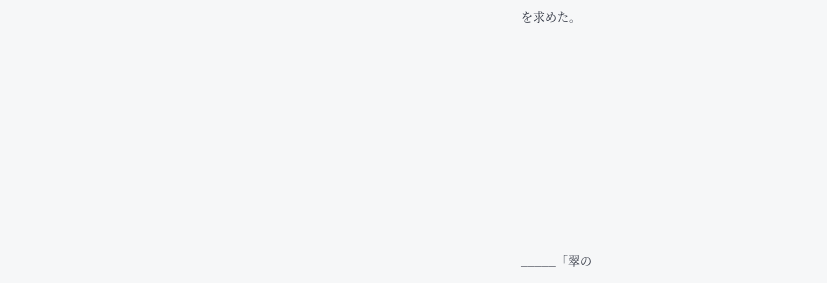を求めた。










_____「翠の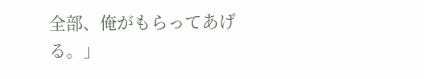全部、俺がもらってあげる。」